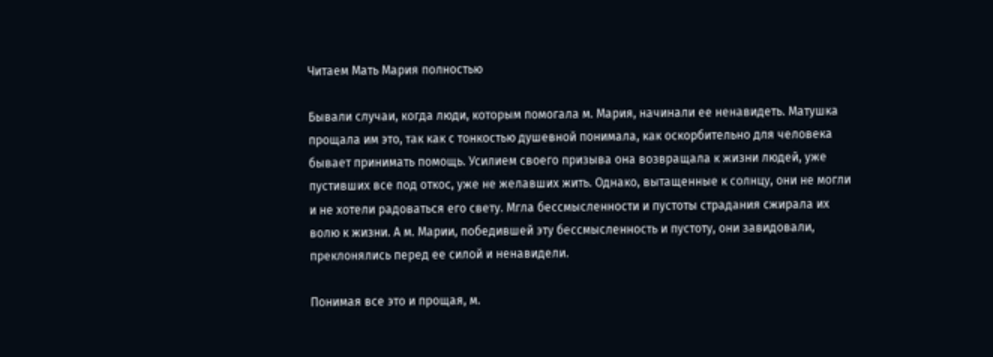Читаем Мать Мария полностью

Бывали случаи, когда люди, которым помогала м. Мария, начинали ее ненавидеть. Матушка прощала им это, так как с тонкостью душевной понимала, как оскорбительно для человека бывает принимать помощь. Усилием своего призыва она возвращала к жизни людей, уже пустивших все под откос, уже не желавших жить. Однако, вытащенные к солнцу, они не могли и не хотели радоваться его свету. Мгла бессмысленности и пустоты страдания сжирала их волю к жизни. А м. Марии, победившей эту бессмысленность и пустоту, они завидовали, преклонялись перед ее силой и ненавидели.

Понимая все это и прощая, м.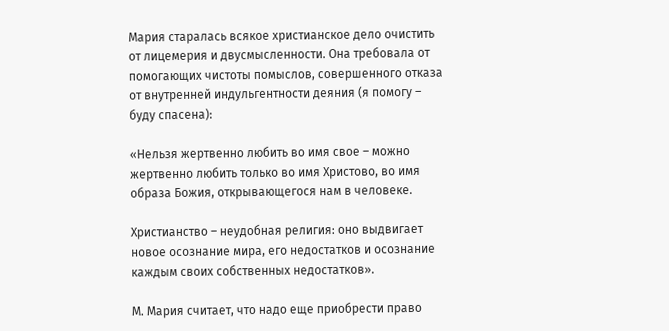Мария старалась всякое христианское дело очистить от лицемерия и двусмысленности. Она требовала от помогающих чистоты помыслов, совершенного отказа от внутренней индульгентности деяния (я помогу – буду спасена):

«Нельзя жертвенно любить во имя свое – можно жертвенно любить только во имя Христово, во имя образа Божия, открывающегося нам в человеке.

Христианство – неудобная религия: оно выдвигает новое осознание мира, его недостатков и осознание каждым своих собственных недостатков».

М. Мария считает, что надо еще приобрести право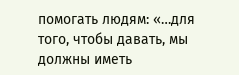помогать людям: «…для того, чтобы давать, мы должны иметь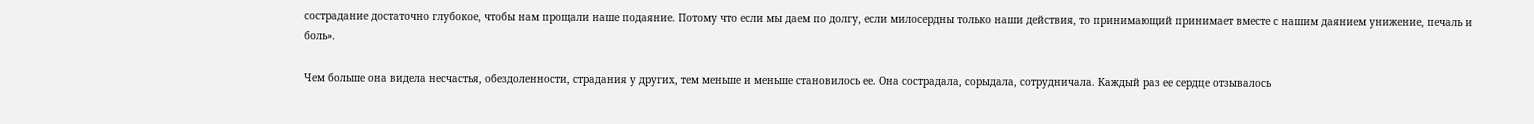сострадание достаточно глубокое, чтобы нам прощали наше подаяние. Потому что если мы даем по долгу, если милосердны только наши действия, то принимающий принимает вместе с нашим даянием унижение, печаль и боль».

Чем больше она видела несчастья, обездоленности, страдания у других, тем меньше и меньше становилось ее. Она сострадала, сорыдала, сотрудничала. Каждый раз ее сердце отзывалось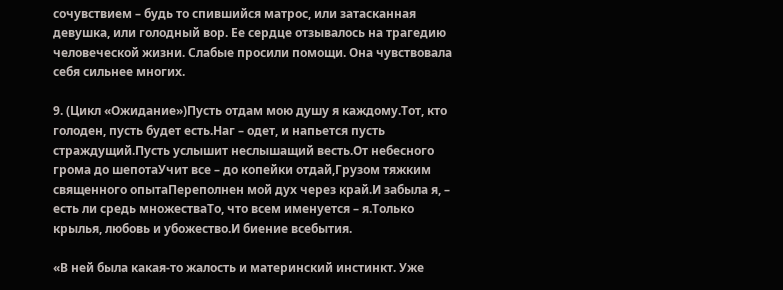сочувствием – будь то спившийся матрос, или затасканная девушка, или голодный вор. Ее сердце отзывалось на трагедию человеческой жизни. Слабые просили помощи. Она чувствовала себя сильнее многих.

9. (Цикл «Ожидание»)Пусть отдам мою душу я каждому.Тот, кто голоден, пусть будет есть.Наг – одет, и напьется пусть страждущий.Пусть услышит неслышащий весть.От небесного грома до шепотаУчит все – до копейки отдай,Грузом тяжким священного опытаПереполнен мой дух через край.И забыла я, – есть ли средь множестваТо, что всем именуется – я.Только крылья, любовь и убожество.И биение всебытия.

«В ней была какая-то жалость и материнский инстинкт. Уже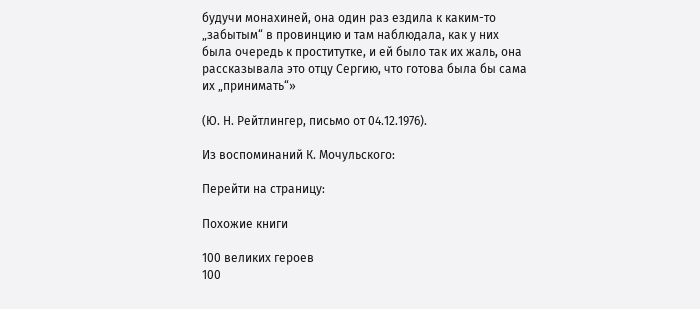будучи монахиней, она один раз ездила к каким-то „забытым“ в провинцию и там наблюдала, как у них была очередь к проститутке, и ей было так их жаль, она рассказывала это отцу Сергию, что готова была бы сама их „принимать“»

(Ю. Н. Рейтлингер, письмо от 04.12.1976).

Из воспоминаний К. Мочульского:

Перейти на страницу:

Похожие книги

100 великих героев
100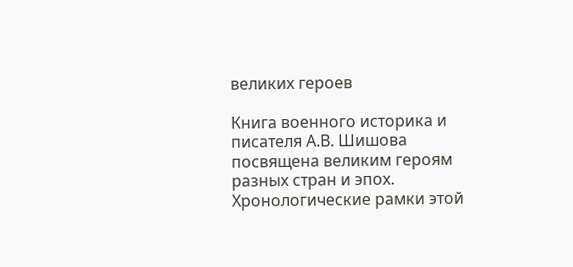великих героев

Книга военного историка и писателя А.В. Шишова посвящена великим героям разных стран и эпох. Хронологические рамки этой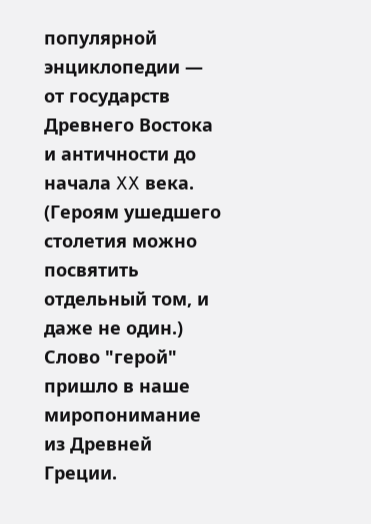популярной энциклопедии — от государств Древнего Востока и античности до начала XX века. (Героям ушедшего столетия можно посвятить отдельный том, и даже не один.) Слово "герой" пришло в наше миропонимание из Древней Греции.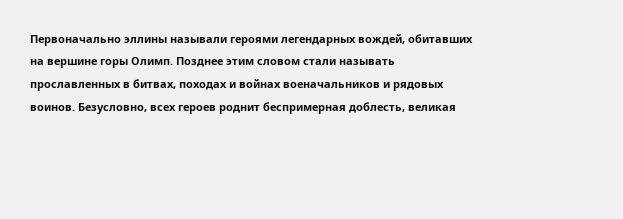Первоначально эллины называли героями легендарных вождей, обитавших на вершине горы Олимп. Позднее этим словом стали называть прославленных в битвах, походах и войнах военачальников и рядовых воинов. Безусловно, всех героев роднит беспримерная доблесть, великая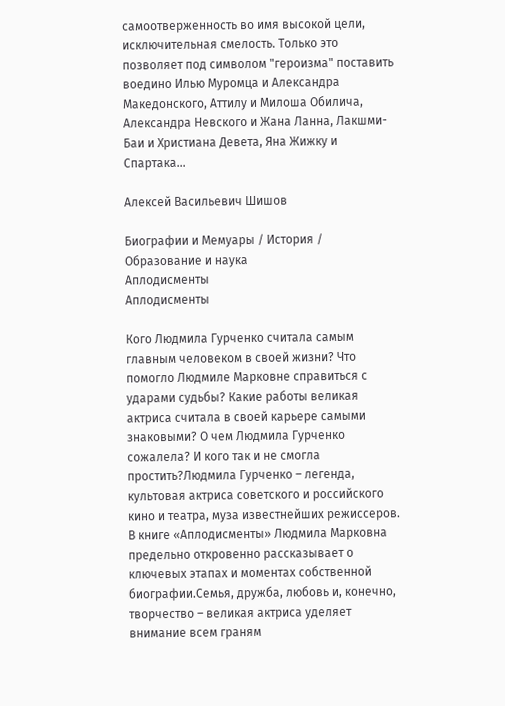самоотверженность во имя высокой цели, исключительная смелость. Только это позволяет под символом "героизма" поставить воедино Илью Муромца и Александра Македонского, Аттилу и Милоша Обилича, Александра Невского и Жана Ланна, Лакшми-Баи и Христиана Девета, Яна Жижку и Спартака…

Алексей Васильевич Шишов

Биографии и Мемуары / История / Образование и наука
Аплодисменты
Аплодисменты

Кого Людмила Гурченко считала самым главным человеком в своей жизни? Что помогло Людмиле Марковне справиться с ударами судьбы? Какие работы великая актриса считала в своей карьере самыми знаковыми? О чем Людмила Гурченко сожалела? И кого так и не смогла простить?Людмила Гурченко – легенда, культовая актриса советского и российского кино и театра, муза известнейших режиссеров. В книге «Аплодисменты» Людмила Марковна предельно откровенно рассказывает о ключевых этапах и моментах собственной биографии.Семья, дружба, любовь и, конечно, творчество – великая актриса уделяет внимание всем граням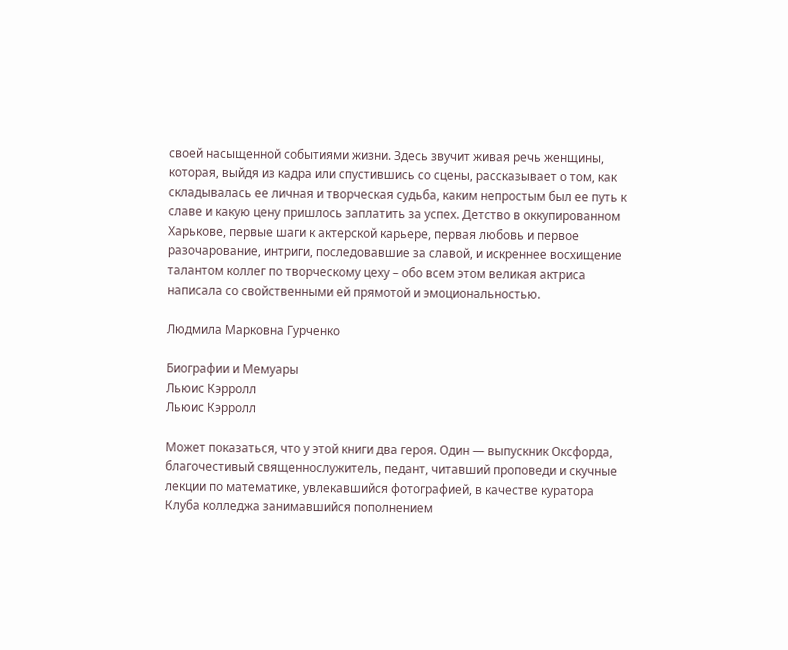своей насыщенной событиями жизни. Здесь звучит живая речь женщины, которая, выйдя из кадра или спустившись со сцены, рассказывает о том, как складывалась ее личная и творческая судьба, каким непростым был ее путь к славе и какую цену пришлось заплатить за успех. Детство в оккупированном Харькове, первые шаги к актерской карьере, первая любовь и первое разочарование, интриги, последовавшие за славой, и искреннее восхищение талантом коллег по творческому цеху – обо всем этом великая актриса написала со свойственными ей прямотой и эмоциональностью.

Людмила Марковна Гурченко

Биографии и Мемуары
Льюис Кэрролл
Льюис Кэрролл

Может показаться, что у этой книги два героя. Один — выпускник Оксфорда, благочестивый священнослужитель, педант, читавший проповеди и скучные лекции по математике, увлекавшийся фотографией, в качестве куратора Клуба колледжа занимавшийся пополнением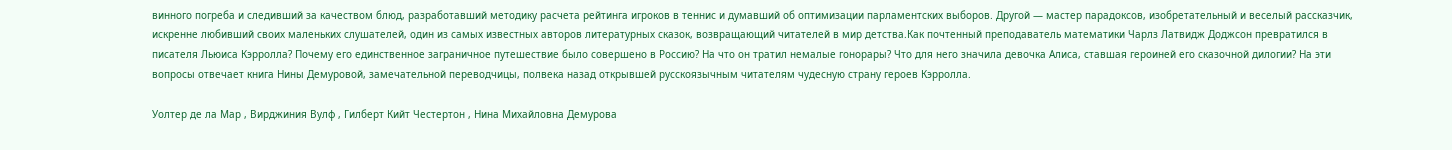винного погреба и следивший за качеством блюд, разработавший методику расчета рейтинга игроков в теннис и думавший об оптимизации парламентских выборов. Другой — мастер парадоксов, изобретательный и веселый рассказчик, искренне любивший своих маленьких слушателей, один из самых известных авторов литературных сказок, возвращающий читателей в мир детства.Как почтенный преподаватель математики Чарлз Латвидж Доджсон превратился в писателя Льюиса Кэрролла? Почему его единственное заграничное путешествие было совершено в Россию? На что он тратил немалые гонорары? Что для него значила девочка Алиса, ставшая героиней его сказочной дилогии? На эти вопросы отвечает книга Нины Демуровой, замечательной переводчицы, полвека назад открывшей русскоязычным читателям чудесную страну героев Кэрролла.

Уолтер де ла Мар , Вирджиния Вулф , Гилберт Кийт Честертон , Нина Михайловна Демурова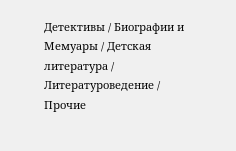Детективы / Биографии и Мемуары / Детская литература / Литературоведение / Прочие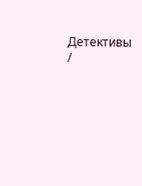Детективы /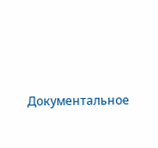Документальное